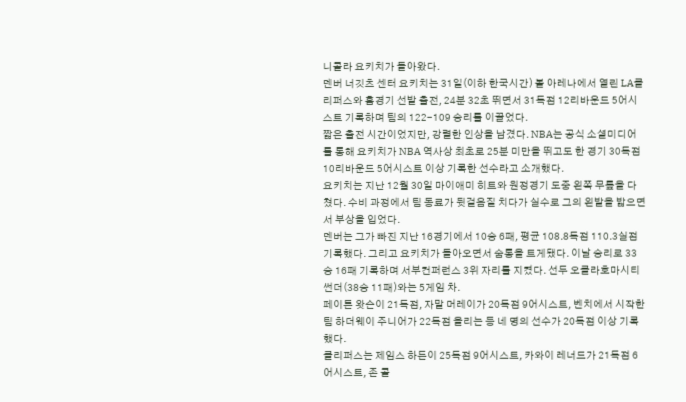니콜라 요키치가 돌아왔다.
덴버 너깃츠 센터 요키치는 31일(이하 한국시간) 볼 아레나에서 열린 LA클리퍼스와 홈경기 선발 출전, 24분 32초 뛰면서 31득점 12리바운드 5어시스트 기록하며 팀의 122-109 승리를 이끌었다.
짧은 출전 시간이었지만, 강렬한 인상을 남겼다. NBA는 공식 소셜미디어를 통해 요키치가 NBA 역사상 최초로 25분 미만을 뛰고도 한 경기 30득점 10리바운드 5어시스트 이상 기록한 선수라고 소개했다.
요키치는 지난 12월 30일 마이애미 히트와 원정경기 도중 왼쪽 무릎을 다쳤다. 수비 과정에서 팀 동료가 뒷걸음질 치다가 실수로 그의 왼발을 밟으면서 부상을 입었다.
덴버는 그가 빠진 지난 16경기에서 10승 6패, 평균 108.8득점 110.3실점 기록했다. 그리고 요키치가 돌아오면서 숨통을 트게됐다. 이날 승리로 33승 16패 기록하며 서부컨퍼런스 3위 자리를 지켰다. 선두 오클라호마시티 썬더(38승 11패)와는 5게임 차.
페이튼 왓슨이 21득점, 자말 머레이가 20득점 9어시스트, 벤치에서 시작한 팀 하더웨이 주니어가 22득점 올리는 등 네 명의 선수가 20득점 이상 기록했다.
클리퍼스는 제임스 하든이 25득점 9어시스트, 카와이 레너드가 21득점 6어시스트, 존 콜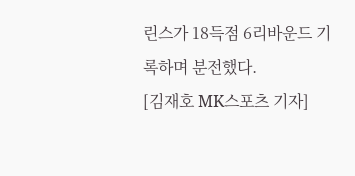린스가 18득점 6리바운드 기록하며 분전했다.
[김재호 MK스포츠 기자]